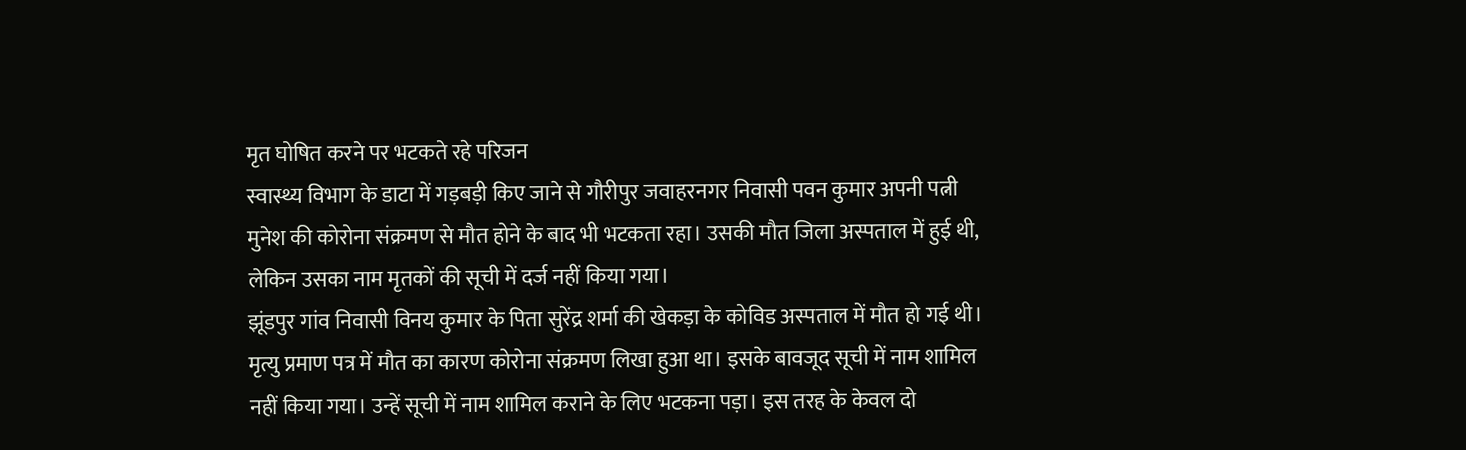मृत घोषित करने पर भटकते रहे परिजन
स्वास्थ्य विभाग के डाटा में गड़बड़ी किए जाने से गौरीपुर जवाहरनगर निवासी पवन कुमार अपनी पत्नी मुनेश की कोरोना संक्रमण से मौत होने के बाद भी भटकता रहा। उसकी मौत जिला अस्पताल में हुई थी, लेकिन उसका नाम मृतकों की सूची में दर्ज नहीं किया गया।
झूंडपुर गांव निवासी विनय कुमार के पिता सुरेंद्र शर्मा की खेकड़ा के कोविड अस्पताल में मौत हो गई थी। मृत्यु प्रमाण पत्र में मौत का कारण कोरोना संक्रमण लिखा हुआ था। इसके बावजूद सूची में नाम शामिल नहीं किया गया। उन्हें सूची में नाम शामिल कराने के लिए भटकना पड़ा। इस तरह के केवल दो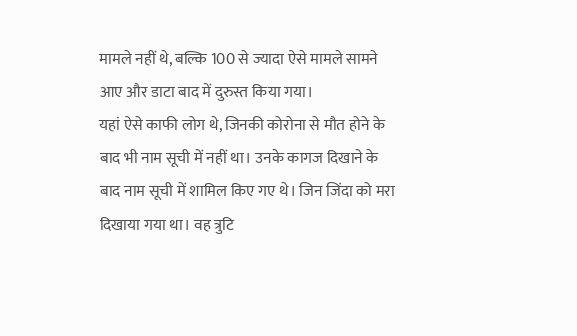मामले नहीं थे, बल्कि 100 से ज्यादा ऐसे मामले सामने आए और डाटा बाद में दुरुस्त किया गया।
यहां ऐसे काफी लोग थे, जिनकी कोरोना से मौत होने के बाद भी नाम सूची में नहीं था। उनके कागज दिखाने के बाद नाम सूची में शामिल किए गए थे। जिन जिंदा को मरा दिखाया गया था। वह त्रुटि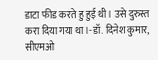डाटा फीड करते हु हुई थी। उसे दुरुस्त करा दिया गया था।-डॉ. दिनेश कुमार, सीएमओ